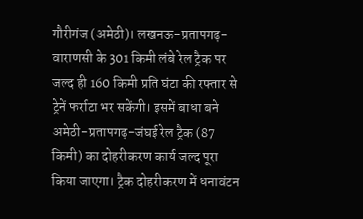गौरीगंज (अमेठी)। लखनऊ-प्रतापगढ़-वाराणसी के 301 किमी लंबे रेल ट्रैक पर जल्द ही 160 किमी प्रति घंटा की रफ्तार से ट्रेनें फर्राटा भर सकेंगी। इसमें बाधा बने अमेठी-प्रतापगढ़-जंघई रेल ट्रैक (87 किमी) का दोहरीकरण कार्य जल्द पूरा किया जाएगा। ट्रैक दोहरीकरण में धनावंटन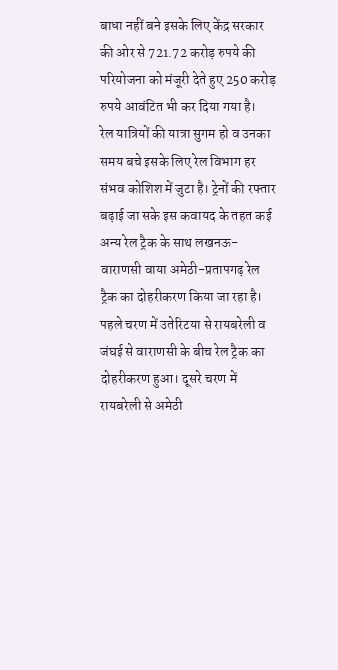बाधा नहीं बने इसके लिए केंद्र सरकार की ओर से 721.72 करोड़ रुपये की परियोजना को मंजूरी देते हुए 250 करोड़ रुपये आवंटित भी कर दिया गया है।
रेल यात्रियों की यात्रा सुगम हो व उनका समय बचे इसके लिए रेल विभाग हर संभव कोशिश में जुटा है। ट्रेनों की रफ्तार बढ़ाई जा सके इस कवायद के तहत कई अन्य रेल ट्रैक के साथ लखनऊ-वाराणसी वाया अमेठी-प्रतापगढ़ रेल ट्रैक का दोहरीकरण किया जा रहा है। पहले चरण में उतेरिटया से रायबरेली व जंघई से वाराणसी के बीच रेल ट्रैक का दोहरीकरण हुआ। दूसरे चरण में रायबरेली से अमेठी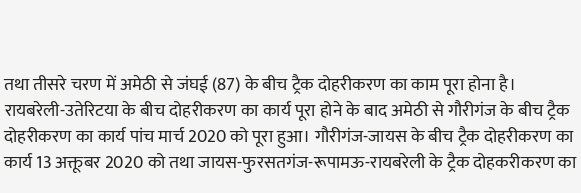तथा तीसरे चरण में अमेठी से जंघई (87) के बीच ट्रैक दोहरीकरण का काम पूरा होना है।
रायबरेली-उतेरिटया के बीच दोहरीकरण का कार्य पूरा होने के बाद अमेठी से गौरीगंज के बीच ट्रैक दोहरीकरण का कार्य पांच मार्च 2020 को पूरा हुआ। गौरीगंज-जायस के बीच ट्रैक दोहरीकरण का कार्य 13 अक्तूबर 2020 को तथा जायस-फुरसतगंज-रूपामऊ-रायबरेली के ट्रैक दोहकरीकरण का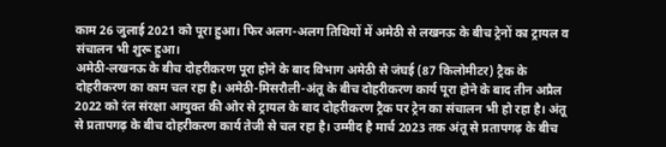काम 26 जुलाई 2021 को पूरा हुआ। फिर अलग-अलग तिथियों में अमेठी से लखनऊ के बीच ट्रेनों का ट्रायल व संचालन भी शुरू हुआ।
अमेठी-लखनऊ के बीच दोहरीकरण पूरा होने के बाद विभाग अमेठी से जंघई (87 किलोमीटर) ट्रैक के दोहरीकरण का काम चल रहा है। अमेठी-मिसरौली-अंतू के बीच दोहरीकरण कार्य पूरा होने के बाद तीन अप्रैल 2022 को रंल संरक्षा आयुक्त की ओर से ट्रायल के बाद दोहरीकरण ट्रैक पर ट्रेन का संचालन भी हो रहा है। अंतू से प्रतापगढ़ के बीच दोहरीकरण कार्य तेजी से चल रहा है। उम्मीद है मार्च 2023 तक अंतू से प्रतापगढ़ के बीच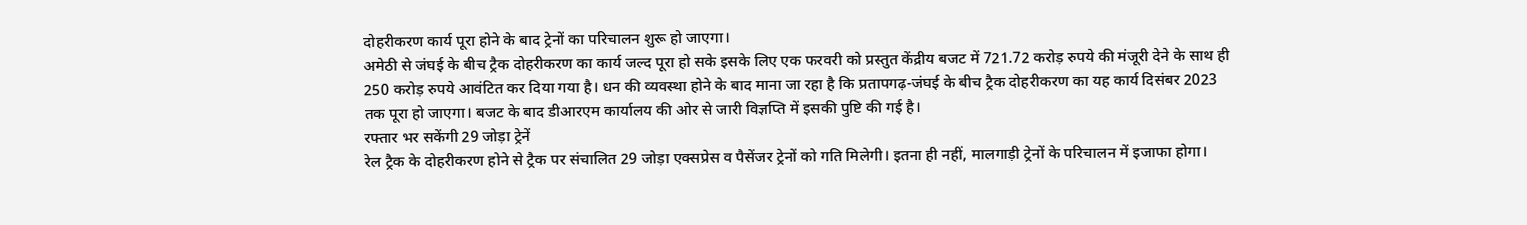दोहरीकरण कार्य पूरा होने के बाद ट्रेनों का परिचालन शुरू हो जाएगा।
अमेठी से जंघई के बीच ट्रैक दोहरीकरण का कार्य जल्द पूरा हो सके इसके लिए एक फरवरी को प्रस्तुत केंद्रीय बजट में 721.72 करोड़ रुपये की मंजूरी देने के साथ ही 250 करोड़ रुपये आवंटित कर दिया गया है। धन की व्यवस्था होने के बाद माना जा रहा है कि प्रतापगढ़-जंघई के बीच ट्रैक दोहरीकरण का यह कार्य दिसंबर 2023 तक पूरा हो जाएगा। बजट के बाद डीआरएम कार्यालय की ओर से जारी विज्ञप्ति में इसकी पुष्टि की गई है।
रफ्तार भर सकेंगी 29 जोड़ा ट्रेनें
रेल ट्रैक के दोहरीकरण होने से ट्रैक पर संचालित 29 जोड़ा एक्सप्रेस व पैसेंजर ट्रेनों को गति मिलेगी। इतना ही नहीं, मालगाड़ी ट्रेनों के परिचालन में इजाफा होगा।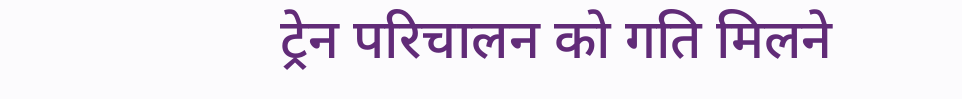ट्रेन परिचालन को गति मिलने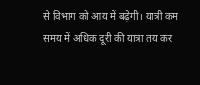से विभाग को आय में बढ़ेगी। यात्री कम समय में अधिक दूरी की यात्रा तय कर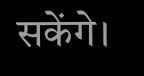सकेंगे।